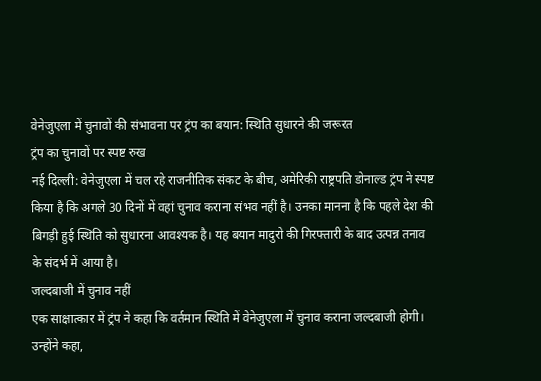वेनेजुएला में चुनावों की संभावना पर ट्रंप का बयान: स्थिति सुधारने की जरूरत
ट्रंप का चुनावों पर स्पष्ट रुख
नई दिल्ली: वेनेजुएला में चल रहे राजनीतिक संकट के बीच, अमेरिकी राष्ट्रपति डोनाल्ड ट्रंप ने स्पष्ट किया है कि अगले 30 दिनों में वहां चुनाव कराना संभव नहीं है। उनका मानना है कि पहले देश की बिगड़ी हुई स्थिति को सुधारना आवश्यक है। यह बयान मादुरो की गिरफ्तारी के बाद उत्पन्न तनाव के संदर्भ में आया है।
जल्दबाजी में चुनाव नहीं
एक साक्षात्कार में ट्रंप ने कहा कि वर्तमान स्थिति में वेनेजुएला में चुनाव कराना जल्दबाजी होगी। उन्होंने कहा,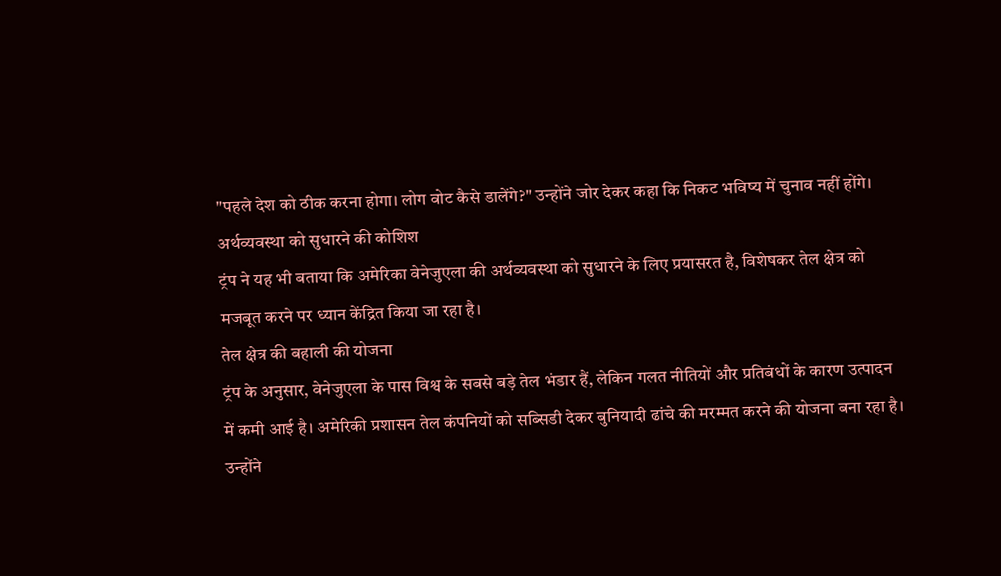"पहले देश को ठीक करना होगा। लोग वोट कैसे डालेंगे?" उन्होंने जोर देकर कहा कि निकट भविष्य में चुनाव नहीं होंगे।
अर्थव्यवस्था को सुधारने की कोशिश
ट्रंप ने यह भी बताया कि अमेरिका वेनेजुएला की अर्थव्यवस्था को सुधारने के लिए प्रयासरत है, विशेषकर तेल क्षेत्र को मजबूत करने पर ध्यान केंद्रित किया जा रहा है।
तेल क्षेत्र की बहाली की योजना
ट्रंप के अनुसार, वेनेजुएला के पास विश्व के सबसे बड़े तेल भंडार हैं, लेकिन गलत नीतियों और प्रतिबंधों के कारण उत्पादन में कमी आई है। अमेरिकी प्रशासन तेल कंपनियों को सब्सिडी देकर बुनियादी ढांचे की मरम्मत करने की योजना बना रहा है।
उन्होंने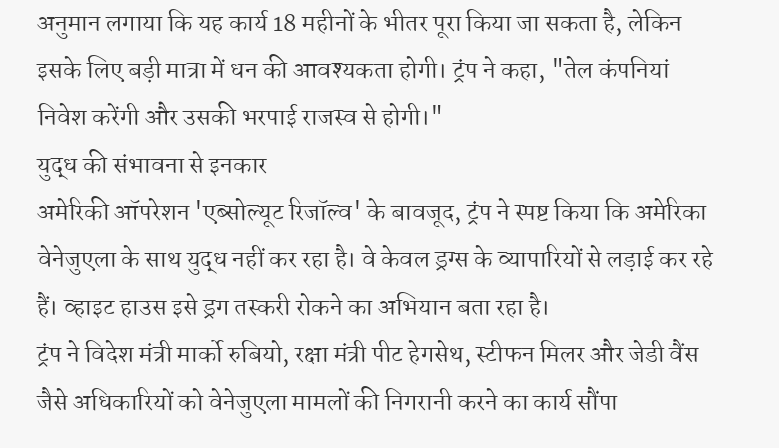अनुमान लगाया कि यह कार्य 18 महीनों के भीतर पूरा किया जा सकता है, लेकिन इसके लिए बड़ी मात्रा में धन की आवश्यकता होगी। ट्रंप ने कहा, "तेल कंपनियां निवेश करेंगी और उसकी भरपाई राजस्व से होगी।"
युद्ध की संभावना से इनकार
अमेरिकी ऑपरेशन 'एब्सोल्यूट रिजॉल्व' के बावजूद, ट्रंप ने स्पष्ट किया कि अमेरिका वेनेजुएला के साथ युद्ध नहीं कर रहा है। वे केवल ड्रग्स के व्यापारियों से लड़ाई कर रहे हैं। व्हाइट हाउस इसे ड्रग तस्करी रोकने का अभियान बता रहा है।
ट्रंप ने विदेश मंत्री मार्को रुबियो, रक्षा मंत्री पीट हेगसेथ, स्टीफन मिलर और जेडी वैंस जैसे अधिकारियों को वेनेजुएला मामलों की निगरानी करने का कार्य सौंपा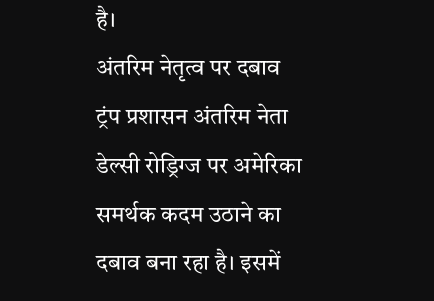है।
अंतरिम नेतृत्व पर दबाव
ट्रंप प्रशासन अंतरिम नेता डेल्सी रोड्रिग्ज पर अमेरिका समर्थक कदम उठाने का दबाव बना रहा है। इसमें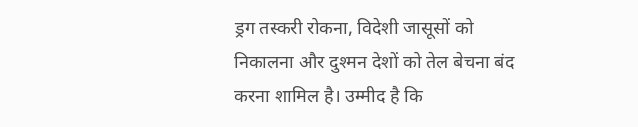ड्रग तस्करी रोकना, विदेशी जासूसों को निकालना और दुश्मन देशों को तेल बेचना बंद करना शामिल है। उम्मीद है कि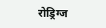रोड्रिग्ज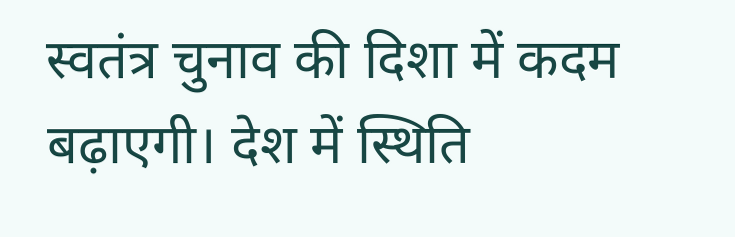स्वतंत्र चुनाव की दिशा में कदम बढ़ाएगी। देश में स्थिति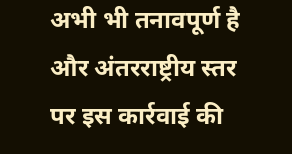अभी भी तनावपूर्ण है और अंतरराष्ट्रीय स्तर पर इस कार्रवाई की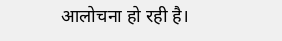आलोचना हो रही है।